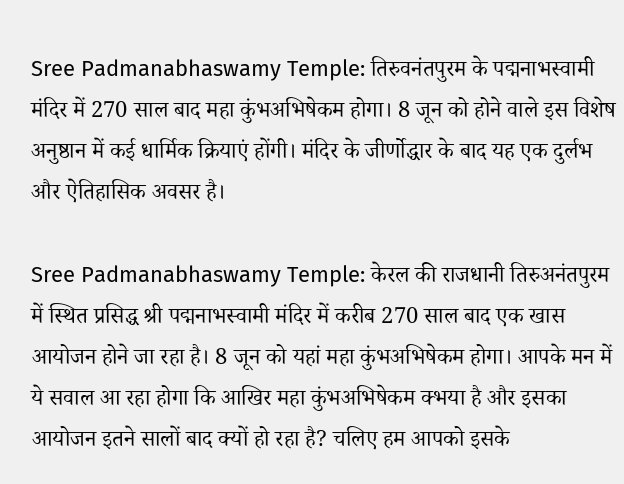Sree Padmanabhaswamy Temple: तिरुवनंतपुरम के पद्मनाभस्वामी मंदिर में 270 साल बाद महा कुंभअभिषेकम होगा। 8 जून को होने वाले इस विशेष अनुष्ठान में कई धार्मिक क्रियाएं होंगी। मंदिर के जीर्णोद्धार के बाद यह एक दुर्लभ और ऐतिहासिक अवसर है।

Sree Padmanabhaswamy Temple: केरल की राजधानी तिरुअनंतपुरम में स्थित प्रसिद्ध श्री पद्मनाभस्वामी मंदिर में करीब 270 साल बाद एक खास आयोजन होने जा रहा है। 8 जून को यहां महा कुंभअभिषेकम होगा। आपके मन में ये सवाल आ रहा होगा कि आखिर महा कुंभअभिषेकम क्भया है और इसका आयोजन इतने सालों बाद क्यों हो रहा है? चलिए हम आपको इसके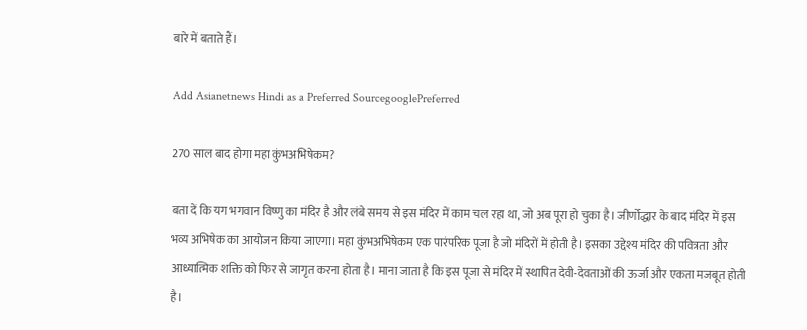बारे में बताते हैं।

Add Asianetnews Hindi as a Preferred SourcegooglePreferred

270 साल बाद होगा महा कुंभअभिषेकम?

बता दें कि यग भगवान विष्णु का मंदिर है और लंबे समय से इस मंदिर में काम चल रहा था, जो अब पूरा हो चुका है। जीर्णोद्धार के बाद मंदिर में इस भव्य अभिषेक का आयोजन किया जाएगा। महा कुंभअभिषेकम एक पारंपरिक पूजा है जो मंदिरों में होती है। इसका उद्देश्य मंदिर की पवित्रता और आध्यात्मिक शक्ति को फिर से जागृत करना होता है। माना जाता है कि इस पूजा से मंदिर में स्थापित देवी-देवताओं की ऊर्जा और एकता मजबूत होती है।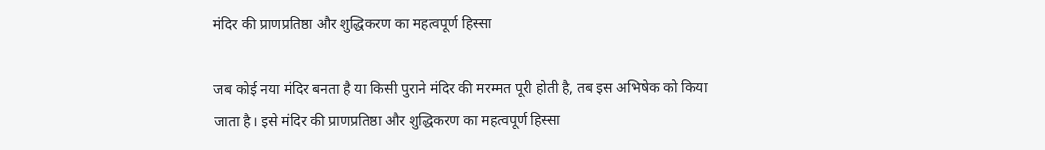मंदिर की प्राणप्रतिष्ठा और शुद्धिकरण का महत्वपूर्ण हिस्सा

जब कोई नया मंदिर बनता है या किसी पुराने मंदिर की मरम्मत पूरी होती है, तब इस अभिषेक को किया जाता है। इसे मंदिर की प्राणप्रतिष्ठा और शुद्धिकरण का महत्वपूर्ण हिस्सा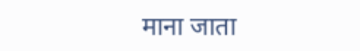माना जाता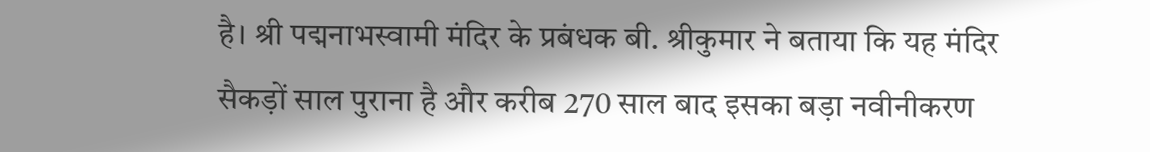है। श्री पद्मनाभस्वामी मंदिर के प्रबंधक बी. श्रीकुमार ने बताया कि यह मंदिर सैकड़ों साल पुराना है और करीब 270 साल बाद इसका बड़ा नवीनीकरण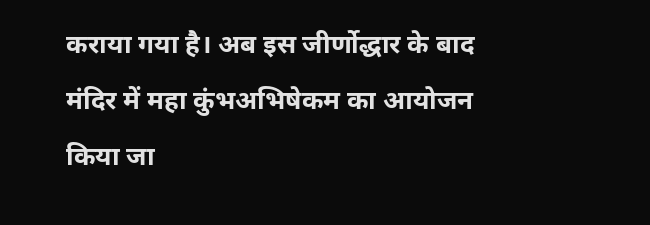कराया गया है। अब इस जीर्णोद्धार के बाद मंदिर में महा कुंभअभिषेकम का आयोजन किया जा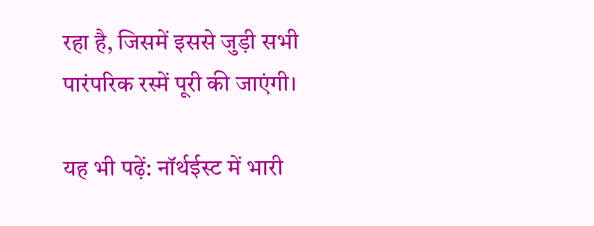रहा है, जिसमें इससे जुड़ी सभी पारंपरिक रस्में पूरी की जाएंगी।

यह भी पढ़ें: नॉर्थईस्ट में भारी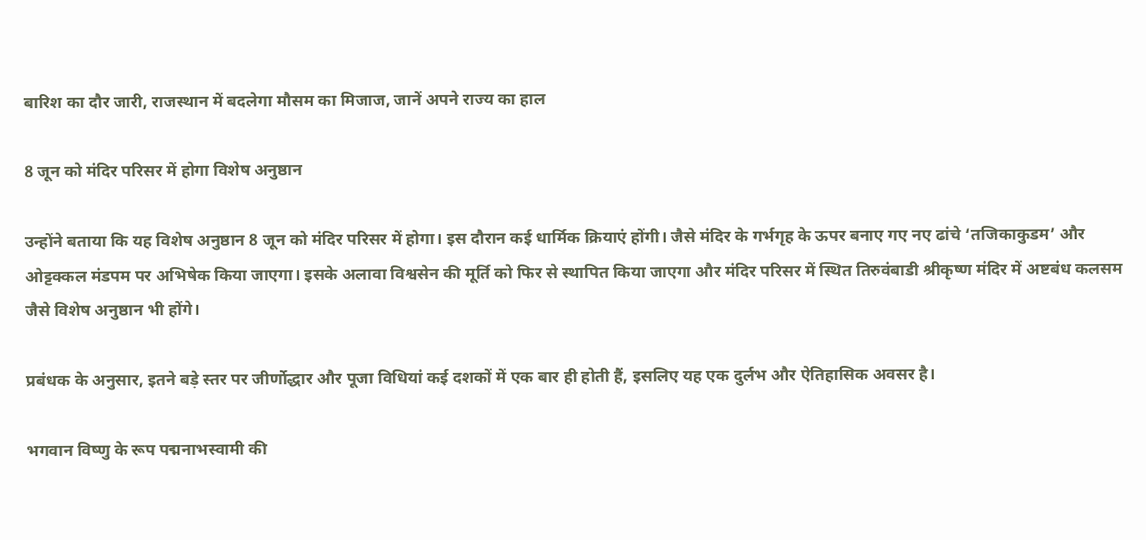बारिश का दौर जारी, राजस्थान में बदलेगा मौसम का मिजाज, जानें अपने राज्य का हाल

8 जून को मंदिर परिसर में होगा विशेष अनुष्ठान

उन्होंने बताया कि यह विशेष अनुष्ठान 8 जून को मंदिर परिसर में होगा। इस दौरान कई धार्मिक क्रियाएं होंगी। जैसे मंदिर के गर्भगृह के ऊपर बनाए गए नए ढांचे ‘तजिकाकुडम’ और ओट्टक्कल मंडपम पर अभिषेक किया जाएगा। इसके अलावा विश्वसेन की मूर्ति को फिर से स्थापित किया जाएगा और मंदिर परिसर में स्थित तिरुवंबाडी श्रीकृष्ण मंदिर में अष्टबंध कलसम जैसे विशेष अनुष्ठान भी होंगे।

प्रबंधक के अनुसार, इतने बड़े स्तर पर जीर्णोद्धार और पूजा विधियां कई दशकों में एक बार ही होती हैं, इसलिए यह एक दुर्लभ और ऐतिहासिक अवसर है।

भगवान विष्णु के रूप पद्मनाभस्वामी की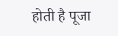होती है पूजा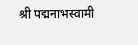श्री पद्मनाभस्वामी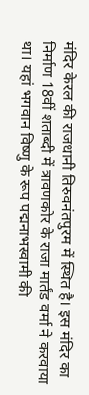मंदिर केरल की राजधानी तिरुवनंतपुरम में स्थित है। इस मंदिर का निर्माण 18वीं शताब्दी में त्रावणकोर के राजा मार्तंड वर्मा ने करवाया था। यहां भगवान विष्णु के रूप पद्मनाभस्वामी की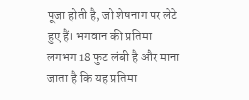पूजा होती है, जो शेषनाग पर लेटे हुए हैं। भगवान की प्रतिमा लगभग 18 फुट लंबी है और माना जाता है कि यह प्रतिमा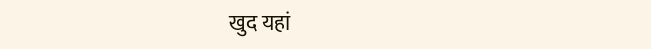खुद यहां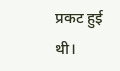प्रकट हुई थी।